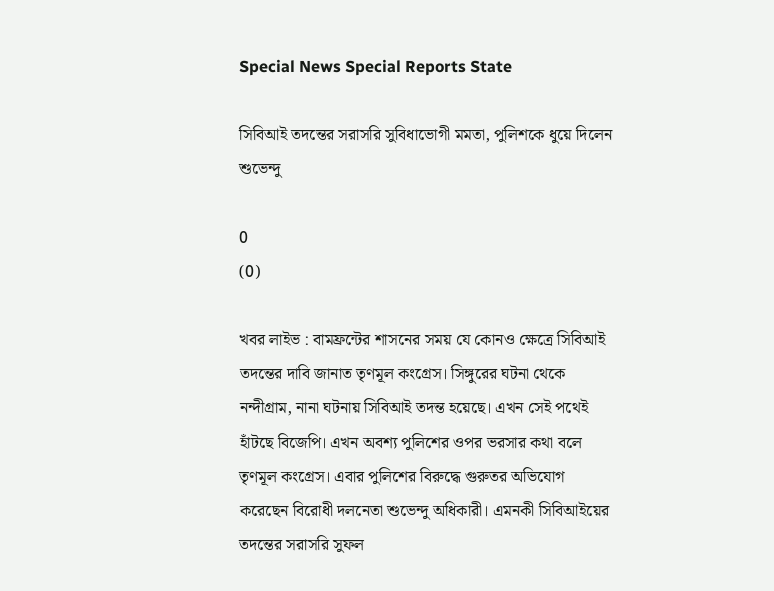Special News Special Reports State

সিবিআই তদন্তের সরাসরি সুবিধাভোগী মমতা, পুলিশকে ধুয়ে দিলেন শুভেন্দু

0
(0)

খবর লাইভ : বামফ্রন্টের শাসনের সময় যে কোনও ক্ষেত্রে সিবিআই তদন্তের দাবি জানাত তৃণমূল কংগ্রেস। সিঙ্গুরের ঘটনা থেকে নন্দীগ্রাম, নানা ঘটনায় সিবিআই তদন্ত হয়েছে। এখন সেই পথেই হাঁটছে বিজেপি। এখন অবশ্য পুলিশের ওপর ভরসার কথা বলে তৃণমূল কংগ্রেস। এবার পুলিশের বিরুদ্ধে গুরুতর অভিযোগ করেছেন বিরোধী দলনেতা শুভেন্দু অধিকারী। এমনকী সিবিআইয়ের তদন্তের সরাসরি সুফল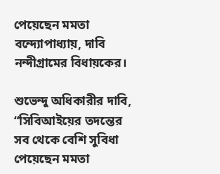পেয়েছেন মমতা বন্দ্যোপাধ্যায়, দাবি নন্দীগ্রামের বিধায়কের।

শুভেন্দু অধিকারীর দাবি, “সিবিআইয়ের তদন্তের সব থেকে বেশি সুবিধা পেয়েছেন মমতা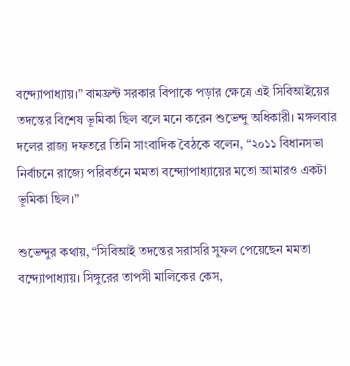বন্দ্যোপাধ্যায়।” বামফ্রন্ট সরকার বিপাকে পড়ার ক্ষেত্রে এই সিবিআইয়ের তদন্তের বিশেষ ভূমিকা ছিল বলে মনে করেন শুভেন্দু অধিকারী। মঙ্গলবার দলের রাজ্য দফতরে তিনি সাংবাদিক বৈঠকে বলেন, “২০১১ বিধানসভা নির্বাচনে রাজ্যে পরিবর্তনে মমতা বন্দ্যোপাধ্যায়ের মতো আমারও একটা ভূমিকা ছিল।”

শুভেন্দুর কথায়, “সিবিআই তদন্তের সরাসরি সুফল পেয়েছেন মমতা বন্দ্যোপাধ্যায়। সিঙ্গুরের তাপসী মালিকের কেস,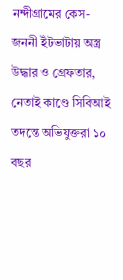নন্দীগ্রামের কেস- জননী ইঁটভাটায় অস্ত্র উদ্ধার ও গ্রেফতার, নেতাই কাণ্ডে সিবিআই তদন্তে অভিযুক্তরা ১০ বছর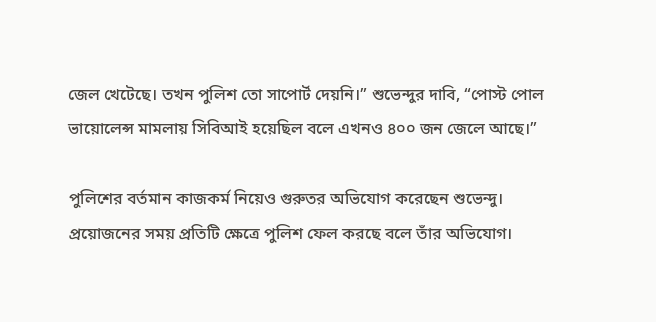জেল খেটেছে। তখন পুলিশ তো সাপোর্ট দেয়নি।” শুভেন্দুর দাবি, “পোস্ট পোল ভায়োলেন্স মামলায় সিবিআই হয়েছিল বলে এখনও ৪০০ জন জেলে আছে।”

পুলিশের বর্তমান কাজকর্ম নিয়েও গুরুতর অভিযোগ করেছেন শুভেন্দু। প্রয়োজনের সময় প্রতিটি ক্ষেত্রে পুলিশ ফেল করছে বলে তাঁর অভিযোগ।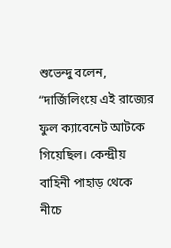শুভেন্দু বলেন, “দার্জিলিংয়ে এই রাজ্যের ফুল ক্যাবেনেট আটকে গিয়েছিল। কেন্দ্রীয় বাহিনী পাহাড় থেকে নীচে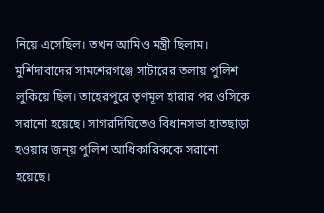নিয়ে এসেছিল। তখন আমিও মন্ত্রী ছিলাম। মুর্শিদাবাদের সামশেরগঞ্জে সাটারের তলায় পুলিশ লুকিয়ে ছিল। তাহেরপুরে তৃণমূল হারার পর ওসিকে সরানো হয়েছে। সাগরদিঘিতেও বিধানসভা হাতছাড়া হওয়ার জন্য় পুলিশ আধিকারিককে সরানো হয়েছে।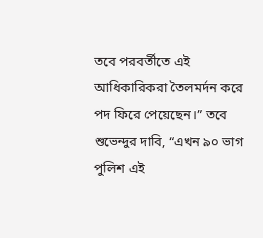তবে পরবর্তীতে এই আধিকারিকরা তৈলমর্দন করে পদ ফিরে পেয়েছেন।” তবে শুভেন্দুর দাবি, “এখন ৯০ ভাগ পুলিশ এই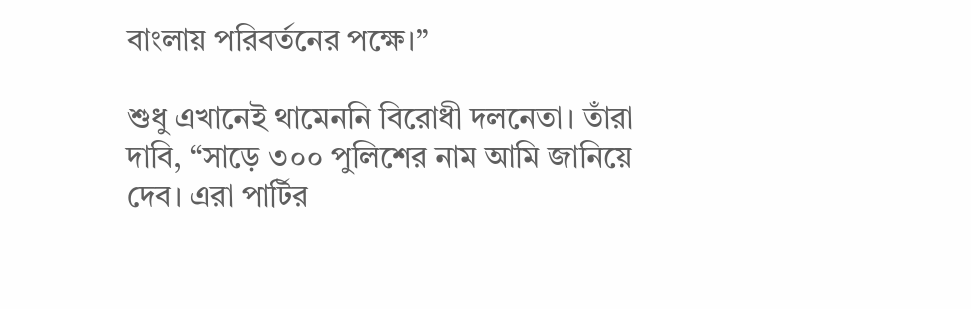বাংলায় পরিবর্তনের পক্ষে।”

শুধু এখানেই থামেননি বিরোধী দলনেতা। তাঁরা দাবি, “সাড়ে ৩০০ পুলিশের নাম আমি জানিয়ে দেব। এরা পার্টির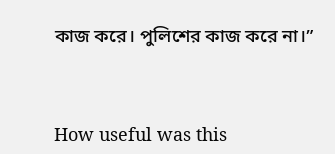কাজ করে। পুলিশের কাজ করে না।”



How useful was this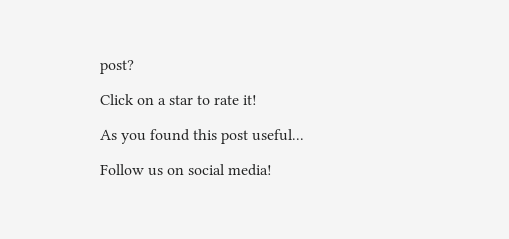post?

Click on a star to rate it!

As you found this post useful...

Follow us on social media!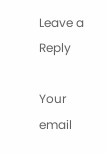Leave a Reply

Your email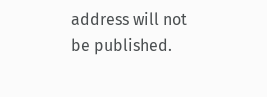address will not be published.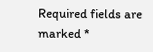Required fields are marked *